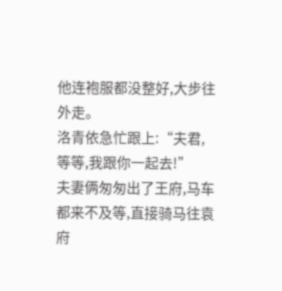他连袍服都没整好,大步往外走。
洛青依急忙跟上:“夫君,等等,我跟你一起去!”
夫妻俩匆匆出了王府,马车都来不及等,直接骑马往袁府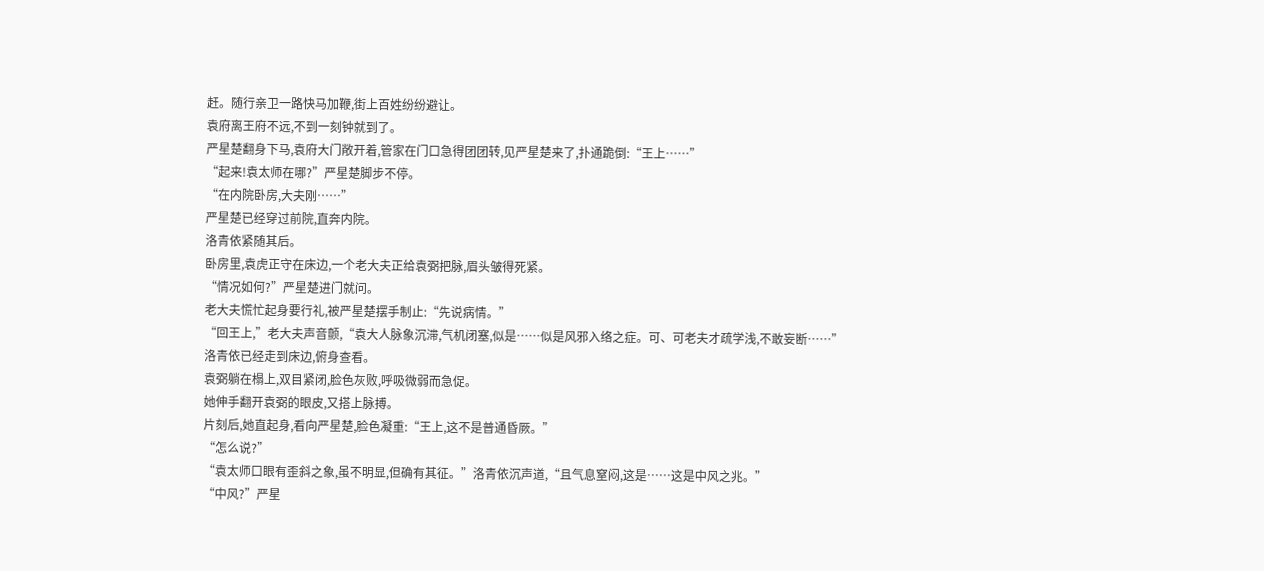赶。随行亲卫一路快马加鞭,街上百姓纷纷避让。
袁府离王府不远,不到一刻钟就到了。
严星楚翻身下马,袁府大门敞开着,管家在门口急得团团转,见严星楚来了,扑通跪倒:“王上……”
“起来!袁太师在哪?”严星楚脚步不停。
“在内院卧房,大夫刚……”
严星楚已经穿过前院,直奔内院。
洛青依紧随其后。
卧房里,袁虎正守在床边,一个老大夫正给袁弼把脉,眉头皱得死紧。
“情况如何?”严星楚进门就问。
老大夫慌忙起身要行礼,被严星楚摆手制止:“先说病情。”
“回王上,”老大夫声音颤,“袁大人脉象沉滞,气机闭塞,似是……似是风邪入络之症。可、可老夫才疏学浅,不敢妄断……”
洛青依已经走到床边,俯身查看。
袁弼躺在榻上,双目紧闭,脸色灰败,呼吸微弱而急促。
她伸手翻开袁弼的眼皮,又搭上脉搏。
片刻后,她直起身,看向严星楚,脸色凝重:“王上,这不是普通昏厥。”
“怎么说?”
“袁太师口眼有歪斜之象,虽不明显,但确有其征。”洛青依沉声道,“且气息窒闷,这是……这是中风之兆。”
“中风?”严星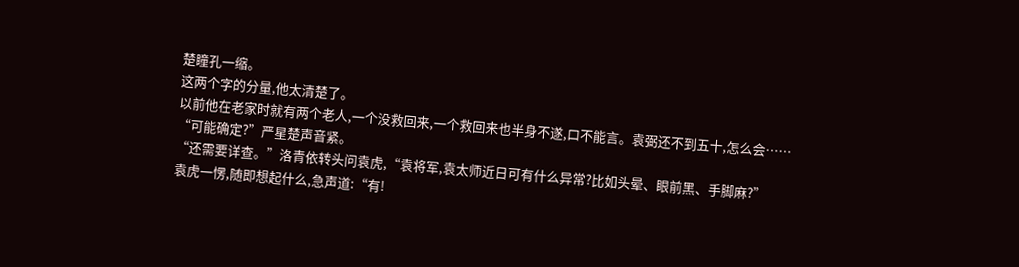楚瞳孔一缩。
这两个字的分量,他太清楚了。
以前他在老家时就有两个老人,一个没救回来,一个救回来也半身不遂,口不能言。袁弼还不到五十,怎么会……
“可能确定?”严星楚声音紧。
“还需要详查。”洛青依转头问袁虎,“袁将军,袁太师近日可有什么异常?比如头晕、眼前黑、手脚麻?”
袁虎一愣,随即想起什么,急声道:“有!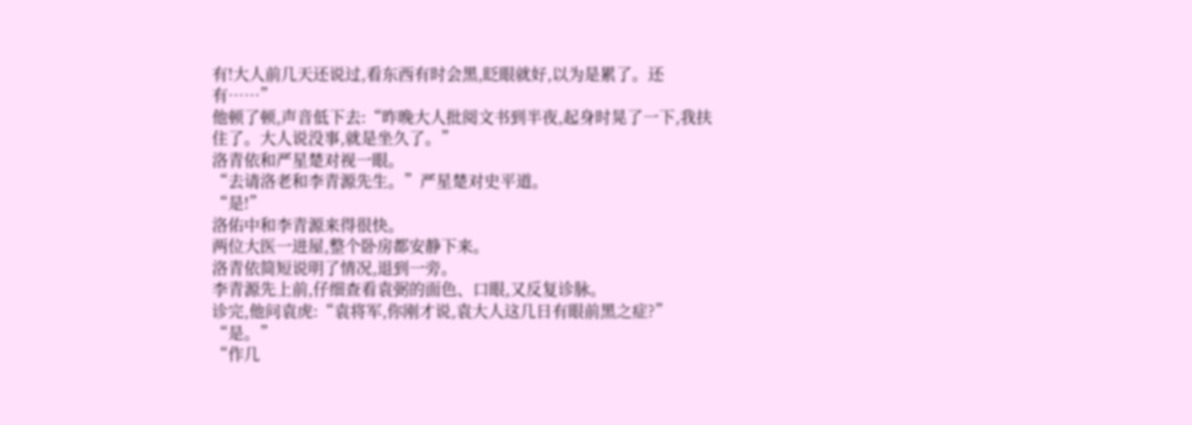有!大人前几天还说过,看东西有时会黑,眨眼就好,以为是累了。还有……”
他顿了顿,声音低下去:“昨晚大人批阅文书到半夜,起身时晃了一下,我扶住了。大人说没事,就是坐久了。”
洛青依和严星楚对视一眼。
“去请洛老和李青源先生。”严星楚对史平道。
“是!”
洛佑中和李青源来得很快。
两位大医一进屋,整个卧房都安静下来。
洛青依简短说明了情况,退到一旁。
李青源先上前,仔细查看袁弼的面色、口眼,又反复诊脉。
诊完,他问袁虎:“袁将军,你刚才说,袁大人这几日有眼前黑之症?”
“是。”
“作几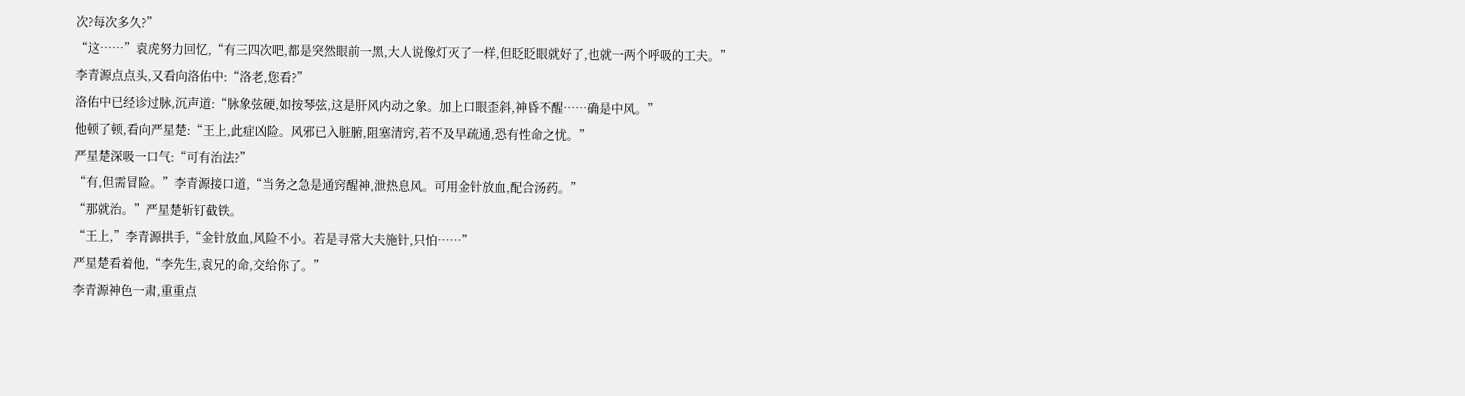次?每次多久?”
“这……”袁虎努力回忆,“有三四次吧,都是突然眼前一黑,大人说像灯灭了一样,但眨眨眼就好了,也就一两个呼吸的工夫。”
李青源点点头,又看向洛佑中:“洛老,您看?”
洛佑中已经诊过脉,沉声道:“脉象弦硬,如按琴弦,这是肝风内动之象。加上口眼歪斜,神昏不醒……确是中风。”
他顿了顿,看向严星楚:“王上,此症凶险。风邪已入脏腑,阻塞清窍,若不及早疏通,恐有性命之忧。”
严星楚深吸一口气:“可有治法?”
“有,但需冒险。”李青源接口道,“当务之急是通窍醒神,泄热息风。可用金针放血,配合汤药。”
“那就治。”严星楚斩钉截铁。
“王上,”李青源拱手,“金针放血,风险不小。若是寻常大夫施针,只怕……”
严星楚看着他,“李先生,袁兄的命,交给你了。”
李青源神色一肃,重重点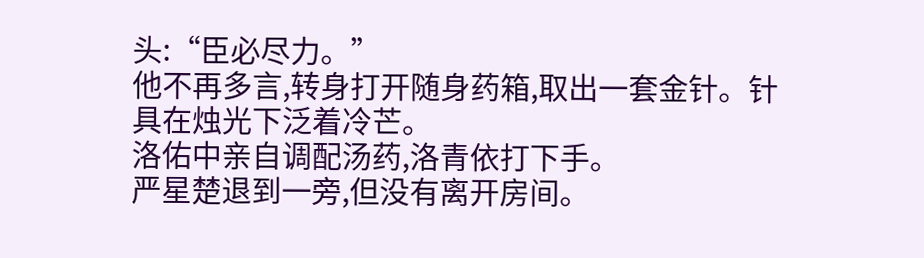头:“臣必尽力。”
他不再多言,转身打开随身药箱,取出一套金针。针具在烛光下泛着冷芒。
洛佑中亲自调配汤药,洛青依打下手。
严星楚退到一旁,但没有离开房间。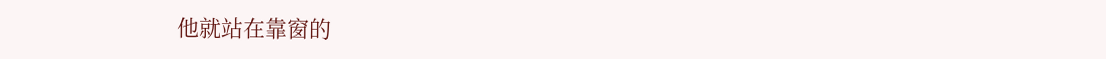他就站在靠窗的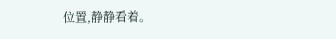位置,静静看着。